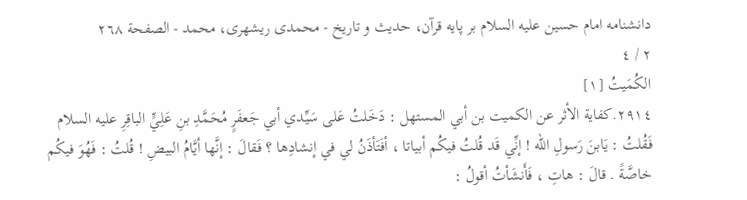دانشنامه امام حسين عليه السلام بر پايه قرآن، حديث و تاریخ - محمدی ریشهری، محمد - الصفحة ٢٦٨
٢ / ٤
الكُمَيتُ [١]
٢٩١٤.كفاية الأثر عن الكميت بن أبي المستهل : دَخَلتُ عَلى سَيِّدي أبي جَعفَرٍ مُحَمَّدِ بنِ عَلِيٍّ الباقِرِ عليه السلام فَقُلتُ : يَابنَ رَسولِ اللّه ! إنِّي قَد قُلتُ فيكُم أبياتا ، أفَتَأذَنُ لي في إنشادِها ؟ فَقالَ : إنَّها أيَّامُ البيضِ ! قُلتُ : فَهُوَ فيكُم خاصَّةً . قالَ : هاتِ ، فَأَنشَأتُ أقولُ :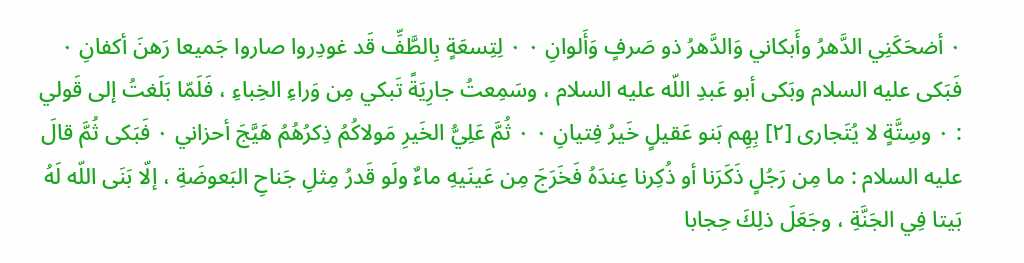٠ أضحَكَنِي الدَّهرُ وأَبكاني وَالدَّهرُ ذو صَرفٍ وَأَلوانِ ٠ ٠ لِتِسعَةٍ بِالطَّفِّ قَد غودِروا صاروا جَميعا رَهنَ أكفانِ ٠ فَبَكى عليه السلام وبَكى أبو عَبدِ اللّه عليه السلام ، وسَمِعتُ جارِيَةً تَبكي مِن وَراءِ الخِباءِ ، فَلَمّا بَلَغتُ إلى قَولي : ٠ وسِتَّةٍ لا يُتَجارى [٢] بِهِم بَنو عَقيلٍ خَيرُ فِتيانِ ٠ ٠ ثُمَّ عَلِيُّ الخَيرِ مَولاكُمُ ذِكرُهُمُ هَيَّجَ أحزاني ٠ فَبَكى ثُمَّ قالَ عليه السلام : ما مِن رَجُلٍ ذَكَرَنا أو ذُكِرنا عِندَهُ فَخَرَجَ مِن عَينَيهِ ماءٌ ولَو قَدرُ مِثلِ جَناحِ البَعوضَةِ ، إلّا بَنَى اللّه لَهُ بَيتا فِي الجَنَّةِ ، وجَعَلَ ذلِكَ حِجابا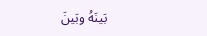بَينَهُ وبَينَ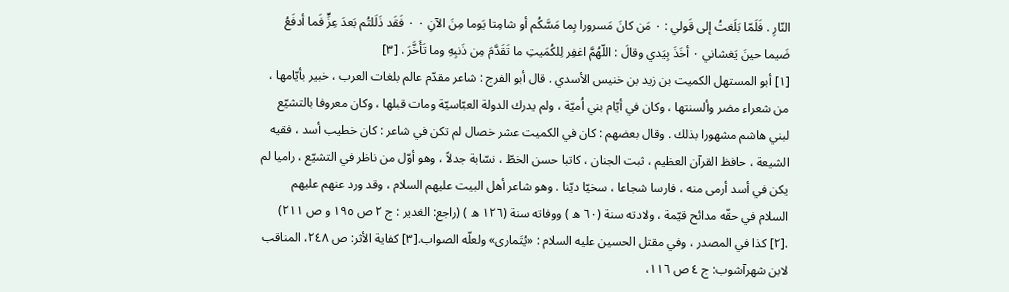النّارِ . فَلَمّا بَلَغتُ إلى قَولي : ٠ مَن كانَ مَسرورا بِما مَسَّكُم أو شامِتا يَوما مِنَ الآنِ ٠ ٠ فَقَد ذَلَلتُم بَعدَ عِزٍّ فَما أدفَعُ ضَيما حينَ يَغشاني ٠ أخَذَ بِيَدي وقالَ : اللّهُمَّ اغفِر لِلكُمَيتِ ما تَقَدَّمَ مِن ذَنبِهِ وما تَأَخَّرَ . [٣]
[١] أبو المستهل الكميت بن زيد بن خنيس الأسدي . قال أبو الفرج : شاعر مقدّم عالم بلغات العرب ، خبير بأيّامها ، من شعراء مضر وألسنتها ، وكان في أيّام بني اُميّة ، ولم يدرك الدولة العبّاسيّة ومات قبلها ، وكان معروفا بالتشيّع لبني هاشم مشهورا بذلك . وقال بعضهم : كان في الكميت عشر خصال لم تكن في شاعر : كان خطيب أسد ، فقيه الشيعة ، حافظ القرآن العظيم ، ثبت الجنان ، كاتبا حسن الخطّ ، نسّابة جدلاً ، وهو أوّل من ناظر في التشيّع ، راميا لم يكن في أسد أرمى منه ، فارسا شجاعا ، سخيّا ديّنا . وهو شاعر أهل البيت عليهم السلام ، وقد ورد عنهم عليهم السلام في حقّه مدائح قيّمة ، ولادته سنة (٦٠ ه ) ووفاته سنة (١٢٦ ه ) (راجع: الغدير : ج ٢ ص ١٩٥ و ص ٢١١) .[٢] كذا في المصدر ، وفي مقتل الحسين عليه السلام : «يُتَمارى» ولعلّه الصواب.[٣] كفاية الأثر: ص ٢٤٨، المناقب لابن شهرآشوب: ج ٤ ص ١١٦،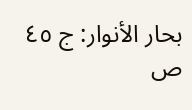بحار الأنوار: ج ٤٥ ص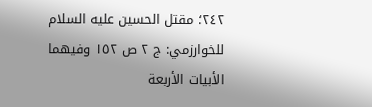٢٤٢؛ مقتل الحسين عليه السلام للخوارزمي: ج ٢ ص ١٥٢ وفيهما الأبيات الأربعة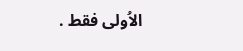الاُولى فقط .